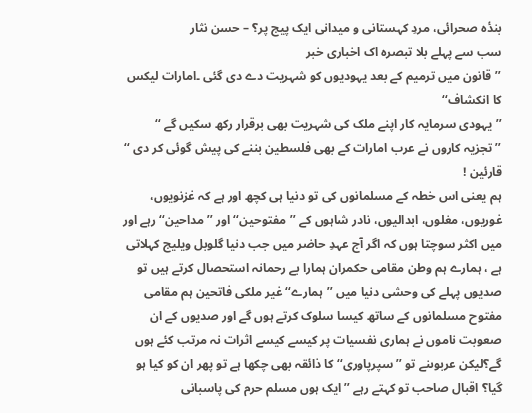بندٔہ صحرائی، مردِ کہستانی و میدانی ایک پیج پر؟ – حسن نثار
سب سے پہلے بلا تبصرہ اک اخباری خبر
’’قانون میں ترمیم کے بعد یہودیوں کو شہریت دے دی گئی ۔امارات لیکس کا انکشاف‘‘
’’یہودی سرمایہ کار اپنے ملک کی شہریت بھی برقرار رکھ سکیں گے ‘‘
’’تجزیہ کاروں نے عرب امارات کے بھی فلسطین بننے کی پیش گوئی کر دی ‘‘
قارئین !
ہم یعنی اس خطہ کے مسلمانوں کی تو دنیا ہی کچھ اور ہے کہ غزنویوں، غوریوں، مغلوں، ابدالیوں، نادر شاہوں کے ’’مفتوحین‘‘ اور ’’مداحین‘‘ رہے اور میں اکثر سوچتا ہوں کہ اگر آج عہدِ حاضر میں جب دنیا گلوبل ویلیج کہلاتی ہے ، ہمارے ہم وطن مقامی حکمران ہمارا بے رحمانہ استحصال کرتے ہیں تو صدیوں پہلے کی وحشی دنیا میں ’’ہمارے‘‘ غیر ملکی فاتحین ہم مقامی مفتوح مسلمانوں کے ساتھ کیسا سلوک کرتے ہوں گے اور صدیوں کے ان صعوبت ناموں نے ہماری نفسیات پر کیسے کیسے اثرات نہ مرتب کئے ہوں گے؟لیکن عربوںنے تو ’’سپرپاوری‘‘ کا ذائقہ بھی چکھا ہے تو پھر ان کو کیا ہو گیا؟ اقبال صاحب تو کہتے رہے ’’ایک ہوں مسلم حرم کی پاسبانی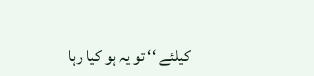کیلئے ‘‘ تو یہ ہو کیا رہا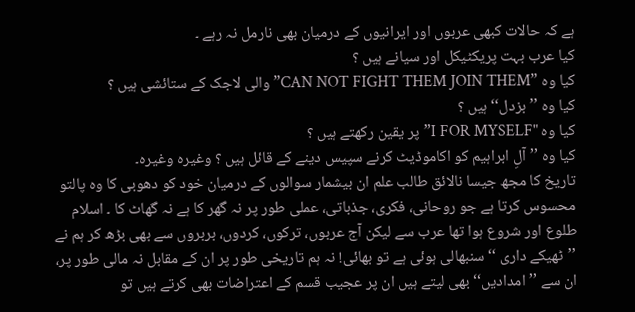ہے کہ حالات کبھی عربوں اور ایرانیوں کے درمیان بھی نارمل نہ رہے ۔
کیا عرب بہت پریکٹیکل اور سیانے ہیں ؟
کیا وہ ”CAN NOT FIGHT THEM JOIN THEM”والی لاجک کے ستائشی ہیں ؟
کیا وہ ’’بزدل‘‘ ہیں ؟
کیا وہ "I FOR MYSELF” پر یقین رکھتے ہیں ؟
کیا وہ ’’آلِ ابراہیم کو اکاموڈیٹ کرنے سپیس دینے کے قائل ہیں ؟ وغیرہ وغیرہ۔
تاریخ کا مجھ جیسا نالائق طالب علم ان بیشمار سوالوں کے درمیان خود کو دھوبی کا وہ پالتو محسوس کرتا ہے جو روحانی، فکری، جذباتی، عملی طور پر نہ گھر کا ہے نہ گھاٹ کا ۔ اسلام طلوع اور شروع ہوا تھا عرب سے لیکن آج عربوں، ترکوں، کردوں، بربروں سے بھی بڑھ کر ہم نے ’’ٹھیکے داری ‘‘ سنبھالی ہوئی ہے تو بھائی! نہ ہم تاریخی طور پر ان کے مقابل نہ مالی طور پر، ان سے ’’امدادیں‘‘ بھی لیتے ہیں ان پر عجیب قسم کے اعتراضات بھی کرتے ہیں تو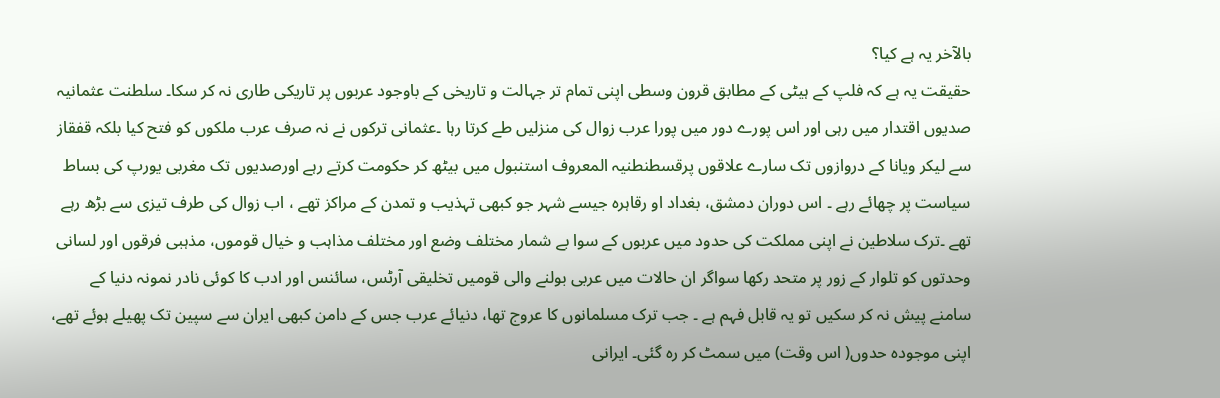بالآخر یہ ہے کیا؟
حقیقت یہ ہے کہ فلپ کے ہیٹی کے مطابق قرون وسطی اپنی تمام تر جہالت و تاریخی کے باوجود عربوں پر تاریکی طاری نہ کر سکا۔ سلطنت عثمانیہ صدیوں اقتدار میں رہی اور اس پورے دور میں پورا عرب زوال کی منزلیں طے کرتا رہا ۔عثمانی ترکوں نے نہ صرف عرب ملکوں کو فتح کیا بلکہ قفقاز سے لیکر ویانا کے دروازوں تک سارے علاقوں پرقسطنطنیہ المعروف استنبول میں بیٹھ کر حکومت کرتے رہے اورصدیوں تک مغربی یورپ کی بساط سیاست پر چھائے رہے ۔ اس دوران دمشق، بغداد او رقاہرہ جیسے شہر جو کبھی تہذیب و تمدن کے مراکز تھے ، اب زوال کی طرف تیزی سے بڑھ رہے تھے ۔ترک سلاطین نے اپنی مملکت کی حدود میں عربوں کے سوا بے شمار مختلف وضع اور مختلف مذاہب و خیال قوموں، مذہبی فرقوں اور لسانی وحدتوں کو تلوار کے زور پر متحد رکھا سواگر ان حالات میں عربی بولنے والی قومیں تخلیقی آرٹس، سائنس اور ادب کا کوئی نادر نمونہ دنیا کے سامنے پیش نہ کر سکیں تو یہ قابل فہم ہے ۔ جب ترک مسلمانوں کا عروج تھا، دنیائے عرب جس کے دامن کبھی ایران سے سپین تک پھیلے ہوئے تھے، اپنی موجودہ حدوں( اس وقت) میں سمٹ کر رہ گئی۔ ایرانی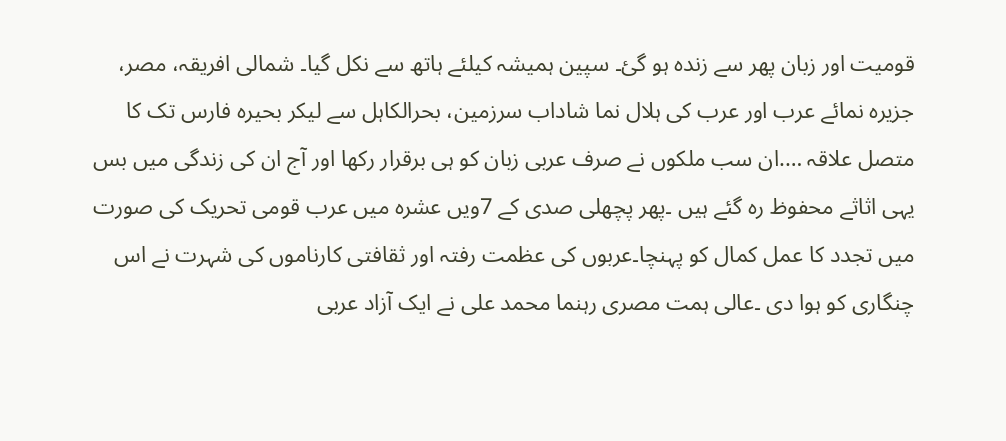قومیت اور زبان پھر سے زندہ ہو گئ۔ سپین ہمیشہ کیلئے ہاتھ سے نکل گیا۔ شمالی افریقہ، مصر، جزیرہ نمائے عرب اور عرب کی ہلال نما شاداب سرزمین، بحرالکاہل سے لیکر بحیرہ فارس تک کا متصل علاقہ ….ان سب ملکوں نے صرف عربی زبان کو ہی برقرار رکھا اور آج ان کی زندگی میں بس یہی اثاثے محفوظ رہ گئے ہیں ۔پھر پچھلی صدی کے 7ویں عشرہ میں عرب قومی تحریک کی صورت میں تجدد کا عمل کمال کو پہنچا۔عربوں کی عظمت رفتہ اور ثقافتی کارناموں کی شہرت نے اس چنگاری کو ہوا دی ۔عالی ہمت مصری رہنما محمد علی نے ایک آزاد عربی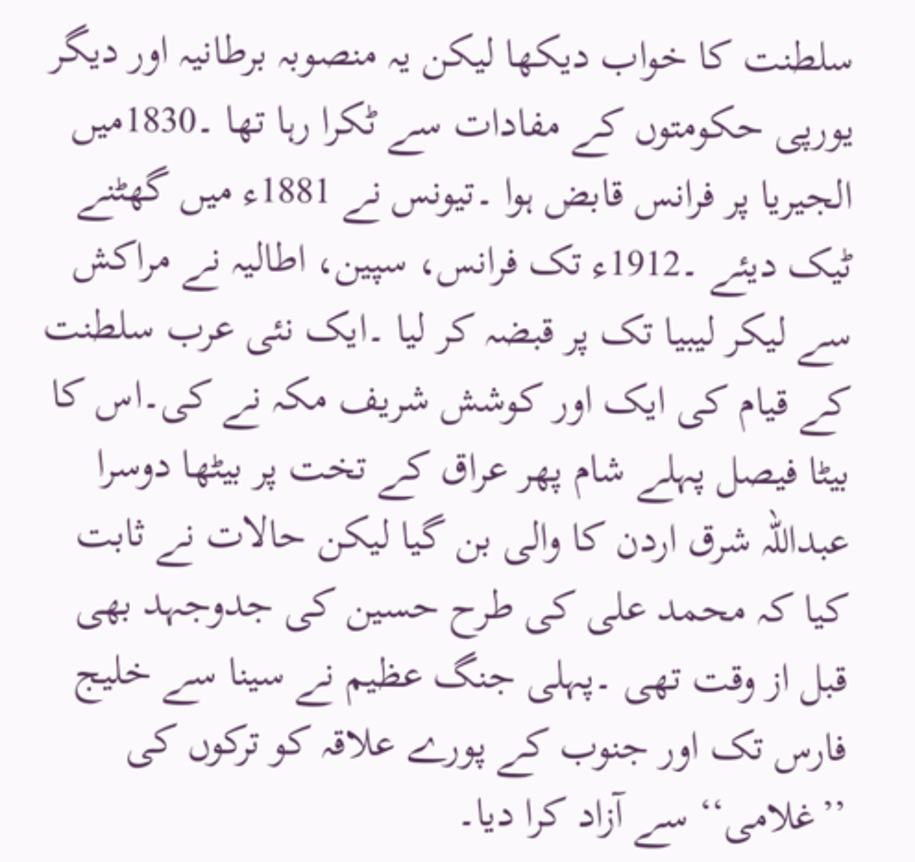سلطنت کا خواب دیکھا لیکن یہ منصوبہ برطانیہ اور دیگر یورپی حکومتوں کے مفادات سے ٹکرا رہا تھا ۔1830میں الجیریا پر فرانس قابض ہوا ۔تیونس نے 1881ء میں گھٹنے ٹیک دیئے ۔1912ء تک فرانس، سپین، اطالیہ نے مراکش سے لیکر لیبیا تک پر قبضہ کر لیا ۔ایک نئی عرب سلطنت کے قیام کی ایک اور کوشش شریف مکہ نے کی۔اس کا بیٹا فیصل پہلے شام پھر عراق کے تخت پر بیٹھا دوسرا عبداللہ شرق اردن کا والی بن گیا لیکن حالات نے ثابت کیا کہ محمد علی کی طرح حسین کی جدوجہد بھی قبل از وقت تھی ۔پہلی جنگ عظیم نے سینا سے خلیج فارس تک اور جنوب کے پورے علاقہ کو ترکوں کی ’’غلامی‘‘ سے آزاد کرا دیا۔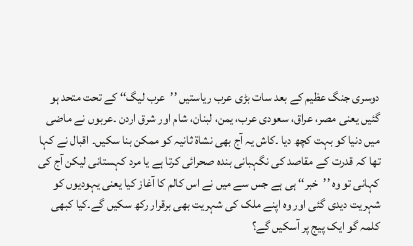دوسری جنگ عظیم کے بعد سات بڑی عرب ریاستیں ’’عرب لیگ‘‘ کے تحت متحد ہو گئیں یعنی مصر، عراق، سعودی عرب، یمن، لبنان، شام اور شرق اردن ۔عربوں نے ماضی میں دنیا کو بہت کچھ دیا ۔کاش یہ آج بھی نشاۃ ثانیہ کو ممکن بنا سکیں۔ اقبال نے کہا تھا کہ قدرت کے مقاصد کی نگہبانی بندہ صحرائی کرتا ہے یا مرد کہستانی لیکن آج کی کہانی تو وہ ’’خبر‘‘ ہی ہے جس سے میں نے اس کالم کا آغاز کیا یعنی یہودیوں کو شہریت دیدی گئی اور وہ اپنے ملک کی شہریت بھی برقرار رکھ سکیں گے۔کیا کبھی کلمہ گو ایک پیج پر آسکیں گے؟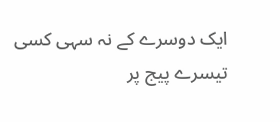ایک دوسرے کے نہ سہی کسی تیسرے پیج پر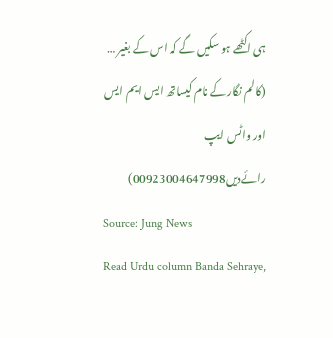ہی اکٹھے ہو سکیں گے کہ اس کے بغیر …
(کالم نگار کے نام کیساتھ ایس ایم ایس اور واٹس ایپ رائےدیں00923004647998)
Source: Jung News
Read Urdu column Banda Sehraye,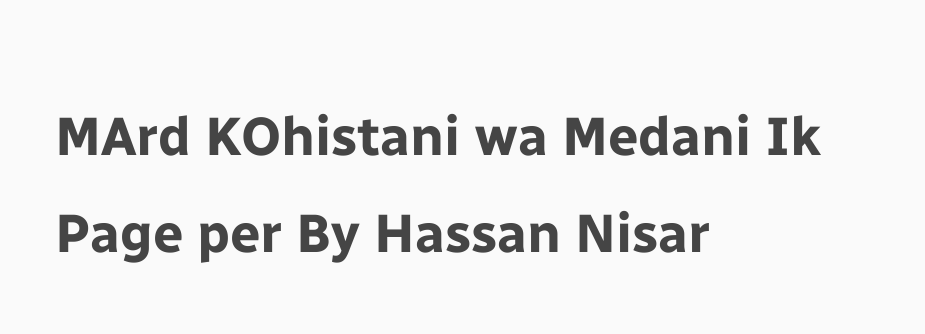MArd KOhistani wa Medani Ik Page per By Hassan Nisar